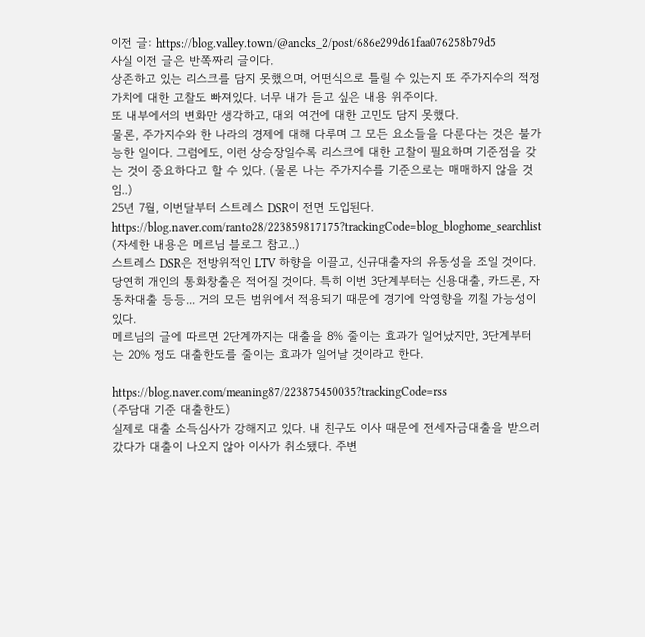이전 글: https://blog.valley.town/@ancks_2/post/686e299d61faa076258b79d5
사실 이전 글은 반쪽짜리 글이다.
상존하고 있는 리스크를 담지 못했으며, 어떤식으로 틀릴 수 있는지 또 주가지수의 적정가치에 대한 고찰도 빠져있다. 너무 내가 듣고 싶은 내용 위주이다.
또 내부에서의 변화만 생각하고, 대외 여건에 대한 고민도 담지 못했다.
물론, 주가지수와 한 나라의 경제에 대해 다루며 그 모든 요소들을 다룬다는 것은 불가능한 일이다. 그럼에도, 이런 상승장일수록 리스크에 대한 고찰이 필요하며 기준점을 갖는 것이 중요하다고 할 수 있다. (물론 나는 주가지수를 기준으로는 매매하지 않을 것임..)
25년 7월, 이번달부터 스트레스 DSR이 전면 도입된다.
https://blog.naver.com/ranto28/223859817175?trackingCode=blog_bloghome_searchlist
(자세한 내용은 메르님 블로그 참고..)
스트레스 DSR은 전방위적인 LTV 하향을 이끌고, 신규대출자의 유동성을 조일 것이다. 당연히 개인의 통화창출은 적어질 것이다. 특히 이번 3단계부터는 신용대출, 카드론, 자동차대출 등등... 거의 모든 범위에서 적용되기 때문에 경기에 악영향을 끼칠 가능성이 있다.
메르님의 글에 따르면 2단계까지는 대출을 8% 줄이는 효과가 일어났지만, 3단계부터는 20% 정도 대출한도를 줄이는 효과가 일어날 것이라고 한다.

https://blog.naver.com/meaning87/223875450035?trackingCode=rss
(주담대 기준 대출한도)
실제로 대출 소득심사가 강해지고 있다. 내 친구도 이사 때문에 전세자금대출을 받으러 갔다가 대출이 나오지 않아 이사가 취소됐다. 주변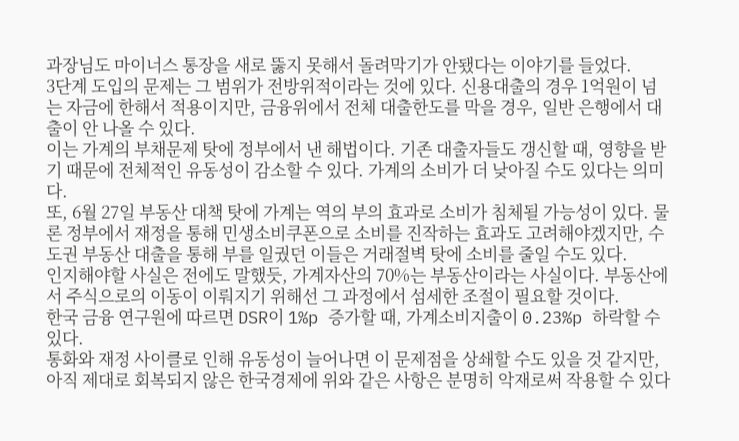과장님도 마이너스 통장을 새로 뚫지 못해서 돌려막기가 안됐다는 이야기를 들었다.
3단계 도입의 문제는 그 범위가 전방위적이라는 것에 있다. 신용대출의 경우 1억원이 넘는 자금에 한해서 적용이지만, 금융위에서 전체 대출한도를 막을 경우, 일반 은행에서 대출이 안 나올 수 있다.
이는 가계의 부채문제 탓에 정부에서 낸 해법이다. 기존 대출자들도 갱신할 때, 영향을 받기 때문에 전체적인 유동성이 감소할 수 있다. 가계의 소비가 더 낮아질 수도 있다는 의미다.
또, 6월 27일 부동산 대책 탓에 가계는 역의 부의 효과로 소비가 침체될 가능성이 있다. 물론 정부에서 재정을 통해 민생소비쿠폰으로 소비를 진작하는 효과도 고려해야겠지만, 수도권 부동산 대출을 통해 부를 일궜던 이들은 거래절벽 탓에 소비를 줄일 수도 있다.
인지해야할 사실은 전에도 말했듯, 가계자산의 70%는 부동산이라는 사실이다. 부동산에서 주식으로의 이동이 이뤄지기 위해선 그 과정에서 섬세한 조절이 필요할 것이다.
한국 금융 연구원에 따르면 DSR이 1%p 증가할 때, 가계소비지출이 0.23%p 하락할 수 있다.
통화와 재정 사이클로 인해 유동성이 늘어나면 이 문제점을 상쇄할 수도 있을 것 같지만, 아직 제대로 회복되지 않은 한국경제에 위와 같은 사항은 분명히 악재로써 작용할 수 있다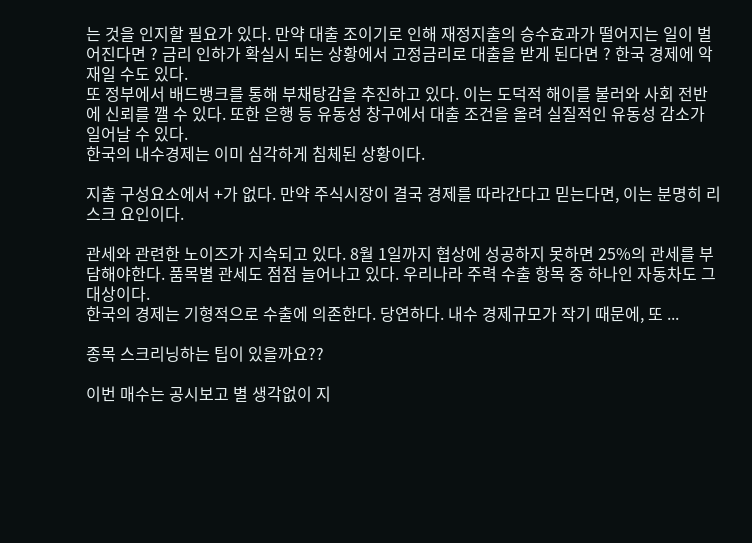는 것을 인지할 필요가 있다. 만약 대출 조이기로 인해 재정지출의 승수효과가 떨어지는 일이 벌어진다면 ? 금리 인하가 확실시 되는 상황에서 고정금리로 대출을 받게 된다면 ? 한국 경제에 악재일 수도 있다.
또 정부에서 배드뱅크를 통해 부채탕감을 추진하고 있다. 이는 도덕적 해이를 불러와 사회 전반에 신뢰를 깰 수 있다. 또한 은행 등 유동성 창구에서 대출 조건을 올려 실질적인 유동성 감소가 일어날 수 있다.
한국의 내수경제는 이미 심각하게 침체된 상황이다.

지출 구성요소에서 +가 없다. 만약 주식시장이 결국 경제를 따라간다고 믿는다면, 이는 분명히 리스크 요인이다.

관세와 관련한 노이즈가 지속되고 있다. 8월 1일까지 협상에 성공하지 못하면 25%의 관세를 부담해야한다. 품목별 관세도 점점 늘어나고 있다. 우리나라 주력 수출 항목 중 하나인 자동차도 그 대상이다.
한국의 경제는 기형적으로 수출에 의존한다. 당연하다. 내수 경제규모가 작기 때문에, 또 ...

종목 스크리닝하는 팁이 있을까요??

이번 매수는 공시보고 별 생각없이 지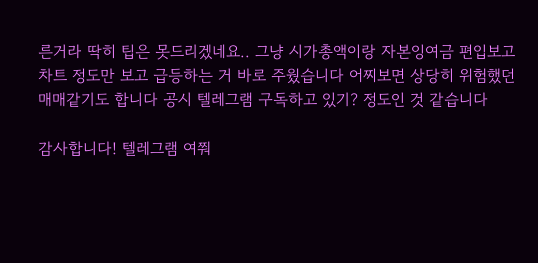른거라 딱히 팁은 못드리겠네요.. 그냥 시가총액이랑 자본잉여금 편입보고 차트 정도만 보고 급등하는 거 바로 주웠습니다 어찌보면 상당히 위험했던 매매같기도 합니다 공시 텔레그램 구독하고 있기? 정도인 것 같습니다

감사합니다! 텔레그램 여쭤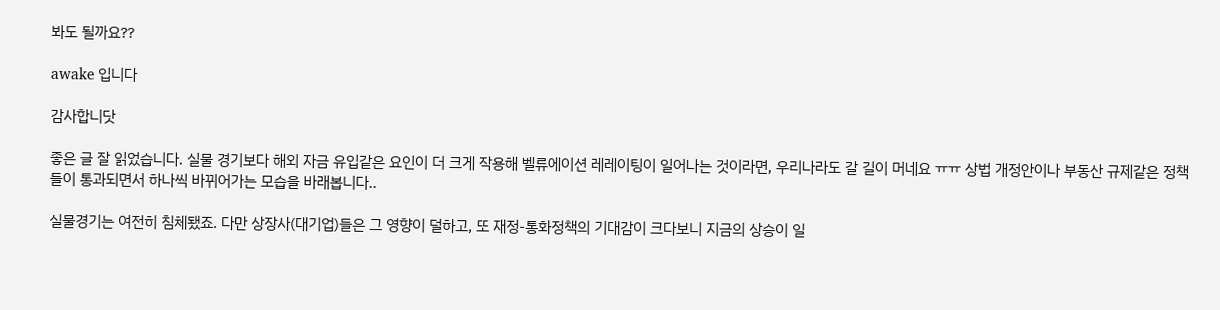봐도 될까요??

awake 입니다

감사합니닷

좋은 글 잘 읽었습니다. 실물 경기보다 해외 자금 유입같은 요인이 더 크게 작용해 벨류에이션 레레이팅이 일어나는 것이라면, 우리나라도 갈 길이 머네요 ㅠㅠ 상법 개정안이나 부동산 규제같은 정책들이 통과되면서 하나씩 바뀌어가는 모습을 바래봅니다..

실물경기는 여전히 침체됐죠. 다만 상장사(대기업)들은 그 영향이 덜하고, 또 재정-통화정책의 기대감이 크다보니 지금의 상승이 일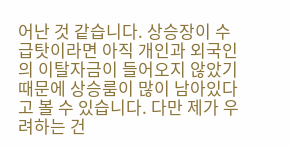어난 것 같습니다. 상승장이 수급탓이라면 아직 개인과 외국인의 이탈자금이 들어오지 않았기 때문에 상승룸이 많이 남아있다고 볼 수 있습니다. 다만 제가 우려하는 건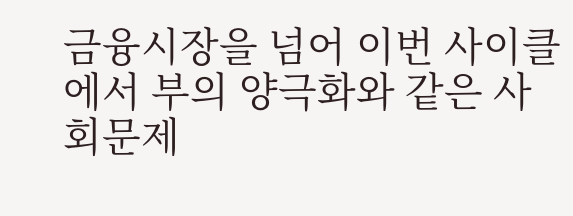금융시장을 넘어 이번 사이클에서 부의 양극화와 같은 사회문제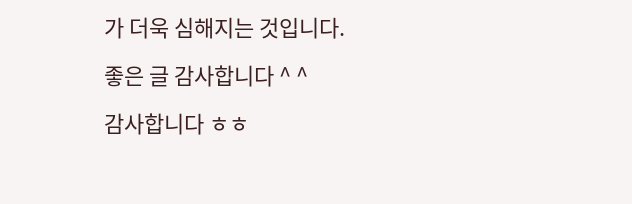가 더욱 심해지는 것입니다.

좋은 글 감사합니다 ^ ^

감사합니다 ㅎㅎ